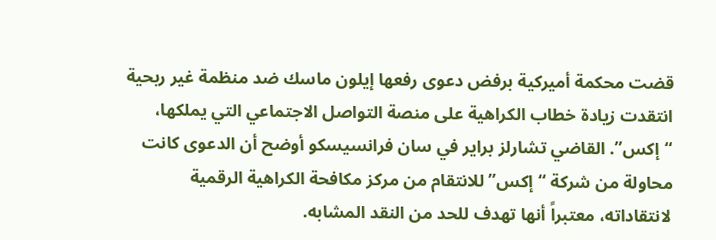قضت محكمة أميركية برفض دعوى رفعها إيلون ماسك ضد منظمة غير ربحية انتقدت زيادة خطاب الكراهية على منصة التواصل الاجتماعي التي يملكها، “إكس”. القاضي تشارلز براير في سان فرانسيسكو أوضح أن الدعوى كانت محاولة من شركة “إكس” للانتقام من مركز مكافحة الكراهية الرقمية لانتقاداته، معتبراً أنها تهدف للحد من النقد المشابه.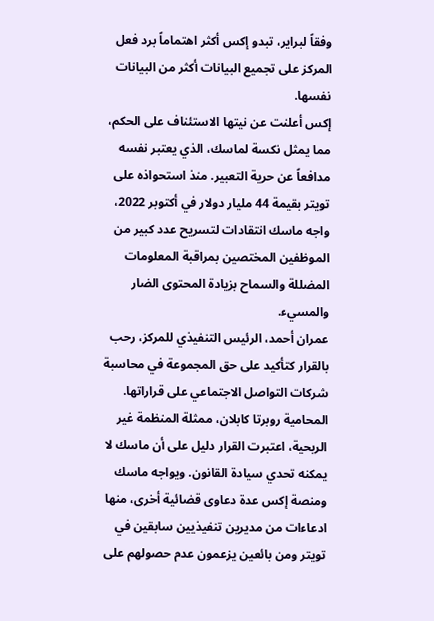وفقاً لبراير، تبدو إكس أكثر اهتماماً برد فعل المركز على تجميع البيانات أكثر من البيانات نفسها.
إكس أعلنت عن نيتها الاستئناف على الحكم، مما يمثل نكسة لماسك، الذي يعتبر نفسه مدافعاً عن حرية التعبير. منذ استحواذه على تويتر بقيمة 44 مليار دولار في أكتوبر 2022، واجه ماسك انتقادات لتسريح عدد كبير من الموظفين المختصين بمراقبة المعلومات المضللة والسماح بزيادة المحتوى الضار والمسيء.
عمران أحمد، الرئيس التنفيذي للمركز، رحب بالقرار كتأكيد على حق المجموعة في محاسبة شركات التواصل الاجتماعي على قراراتها. المحامية روبرتا كابلان، ممثلة المنظمة غير الربحية، اعتبرت القرار دليل على أن ماسك لا يمكنه تحدي سيادة القانون. ويواجه ماسك ومنصة إكس عدة دعاوى قضائية أخرى، منها ادعاءات من مديرين تنفيذيين سابقين في تويتر ومن بائعين يزعمون عدم حصولهم على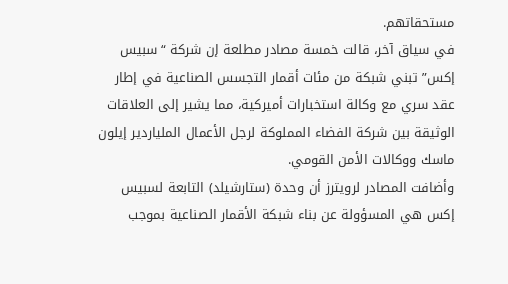مستحقاتهم.
في سياق آخر، قالت خمسة مصادر مطلعة إن شركة “سبيس إكس” تبني شبكة من مئات أقمار التجسس الصناعية في إطار عقد سري مع وكالة استخبارات أميركية، مما يشير إلى العلاقات الوثيقة بين شركة الفضاء المملوكة لرجل الأعمال الملياردير إيلون ماسك ووكالات الأمن القومي.
وأضافت المصادر لرويترز أن وحدة (ستارشيلد) التابعة لسبيس إكس هي المسؤولة عن بناء شبكة الأقمار الصناعية بموجب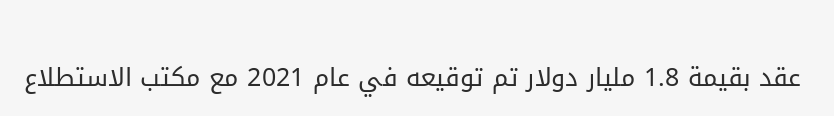عقد بقيمة 1.8 مليار دولار تم توقيعه في عام 2021 مع مكتب الاستطلاع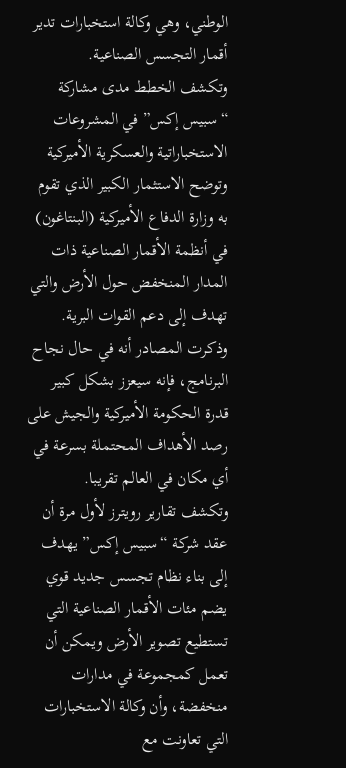الوطني، وهي وكالة استخبارات تدير أقمار التجسس الصناعية.
وتكشف الخطط مدى مشاركة “سبيس إكس” في المشروعات الاستخباراتية والعسكرية الأميركية وتوضح الاستثمار الكبير الذي تقوم به وزارة الدفاع الأميركية (البنتاغون) في أنظمة الأقمار الصناعية ذات المدار المنخفض حول الأرض والتي تهدف إلى دعم القوات البرية.
وذكرت المصادر أنه في حال نجاح البرنامج، فإنه سيعزز بشكل كبير قدرة الحكومة الأميركية والجيش على رصد الأهداف المحتملة بسرعة في أي مكان في العالم تقريبا.
وتكشف تقارير رويترز لأول مرة أن عقد شركة “سبيس إكس” يهدف إلى بناء نظام تجسس جديد قوي يضم مئات الأقمار الصناعية التي تستطيع تصوير الأرض ويمكن أن تعمل كمجموعة في مدارات منخفضة، وأن وكالة الاستخبارات التي تعاونت مع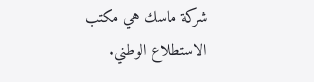شركة ماسك هي مكتب الاستطلاع الوطني.